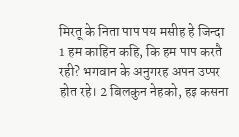मिरतू के निता पाप पय मसीह हे जिन्दा
1 हम काहिन कहि, कि हम पाप करतै रही? भगवान के अनुगरह अपन उप्पर होत रहे। 2 बिलकुन नेहको, हइ कसना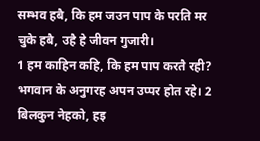सम्भव हबै, कि हम जउन पाप के परति मर चुके हबै, उहै हे जीवन गुजारी।
1 हम काहिन कहि, कि हम पाप करतै रही? भगवान के अनुगरह अपन उप्पर होत रहे। 2 बिलकुन नेहको, हइ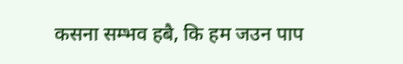कसना सम्भव हबै, कि हम जउन पाप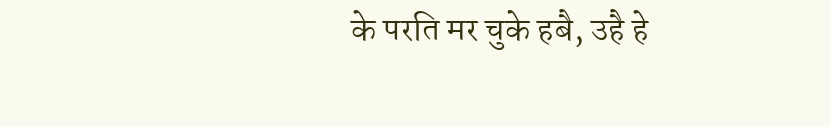के परति मर चुके हबै, उहै हे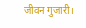जीवन गुजारी।